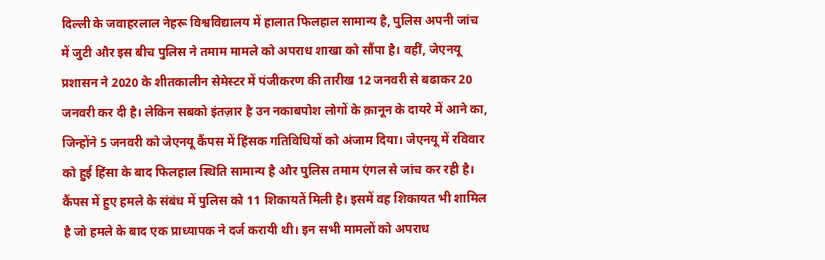दिल्ली के जवाहरलाल नेहरू विश्वविद्यालय में हालात फिलहाल सामान्य है, पुलिस अपनी जांच में जुटी और इस बीच पुलिस ने तमाम मामले को अपराध शाखा को सौंपा है। वहीं, जेएनयू प्रशासन ने 2020 के शीतकालीन सेमेस्टर में पंजीकरण की तारीख 12 जनवरी से बढाकर 20 जनवरी कर दी है। लेकिन सबको इंतज़ार है उन नकाबपोश लोगों के क़ानून के दायरे में आने का, जिन्होंने 5 जनवरी को जेएनयू कैंपस में हिंसक गतिविधियों को अंजाम दिया। जेएनयू में रविवार को हुई हिंसा के बाद फिलहाल स्थिति सामान्य है और पुलिस तमाम एंगल से जांच कर रही है। कैंपस में हुए हमले के संबंध में पुलिस को 11 शिकायतें मिली है। इसमें वह शिकायत भी शामिल है जो हमले के बाद एक प्राध्यापक ने दर्ज करायी थी। इन सभी मामलों को अपराध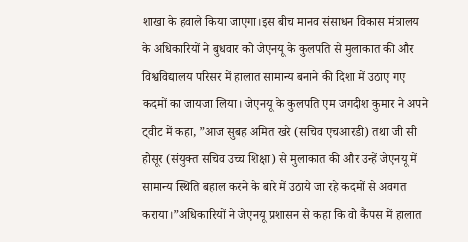शाखा के हवाले किया जाएगा।इस बीच मानव संसाधन विकास मंत्रालय के अधिकारियों ने बुधवार को जेएनयू के कुलपति से मुलाकात की और विश्वविद्यालय परिसर में हालात सामान्य बनाने की दिशा में उठाए गए कदमों का जायजा लिया। जेएनयू के कुलपति एम जगदीश कुमार ने अपने ट्वीट में कहा, ”आज सुबह अमित खरे (सचिव एचआरडी) तथा जी सी होसूर (संयुक्त सचिव उच्च शिक्षा) से मुलाकात की और उन्हें जेएनयू में सामान्य स्थिति बहाल करने के बारे में उठाये जा रहे कदमों से अवगत कराया।”अधिकारियों ने जेएनयू प्रशासन से कहा कि वो कैंपस में हालात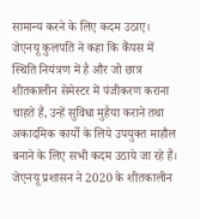सामान्य करने के लिए कदम उठाए। जेएनयू कुलपति ने कहा कि कैंपस में स्थिति नियंत्रण में है और जो छात्र शीतकालीन सेमेस्टर में पंजीकरण कराना चाहते हैं, उन्हें सुविधा मुहैया कराने तथा अकादमिक कार्यो के लिये उपयुक्त माहौल बनाने के लिए सभी कदम उठाये जा रहे हैं। जेएनयू प्रशासन ने 2020 के शीतकालीन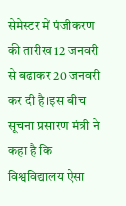सेमेस्टर में पंजीकरण की तारीख 12 जनवरी से बढाकर 20 जनवरी कर दी है।इस बीच सूचना प्रसारण मंत्री ने कहा है कि विश्वविद्यालय ऐसा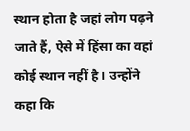स्थान होता है जहां लोग पढ़ने जाते हैं, ऐसे में हिंसा का वहां कोई स्थान नहीं है। उन्होंने कहा कि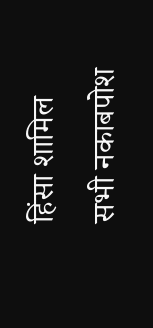हिंसा शामिल सभी नकाबपोश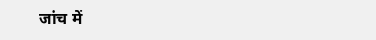जांच में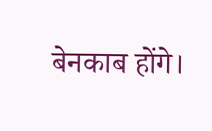बेनकाब होंगे।